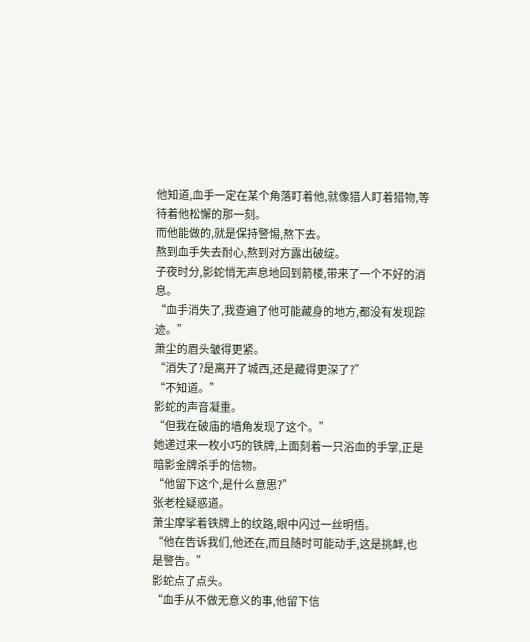他知道,血手一定在某个角落盯着他,就像猎人盯着猎物,等待着他松懈的那一刻。
而他能做的,就是保持警惕,熬下去。
熬到血手失去耐心,熬到对方露出破绽。
子夜时分,影蛇悄无声息地回到箭楼,带来了一个不好的消息。
“血手消失了,我查遍了他可能藏身的地方,都没有发现踪迹。”
萧尘的眉头皱得更紧。
“消失了?是离开了城西,还是藏得更深了?”
“不知道。”
影蛇的声音凝重。
“但我在破庙的墙角发现了这个。”
她递过来一枚小巧的铁牌,上面刻着一只浴血的手掌,正是暗影金牌杀手的信物。
“他留下这个,是什么意思?”
张老栓疑惑道。
萧尘摩挲着铁牌上的纹路,眼中闪过一丝明悟。
“他在告诉我们,他还在,而且随时可能动手,这是挑衅,也是警告。”
影蛇点了点头。
“血手从不做无意义的事,他留下信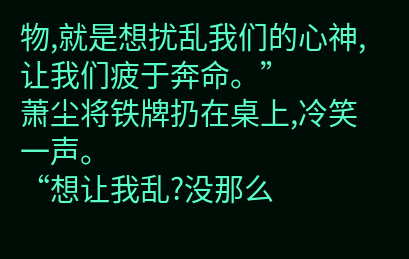物,就是想扰乱我们的心神,让我们疲于奔命。”
萧尘将铁牌扔在桌上,冷笑一声。
“想让我乱?没那么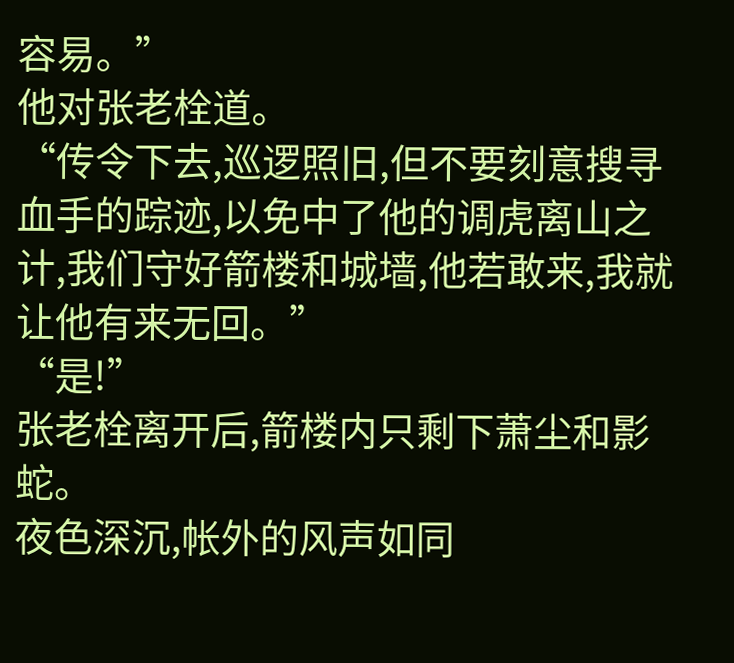容易。”
他对张老栓道。
“传令下去,巡逻照旧,但不要刻意搜寻血手的踪迹,以免中了他的调虎离山之计,我们守好箭楼和城墙,他若敢来,我就让他有来无回。”
“是!”
张老栓离开后,箭楼内只剩下萧尘和影蛇。
夜色深沉,帐外的风声如同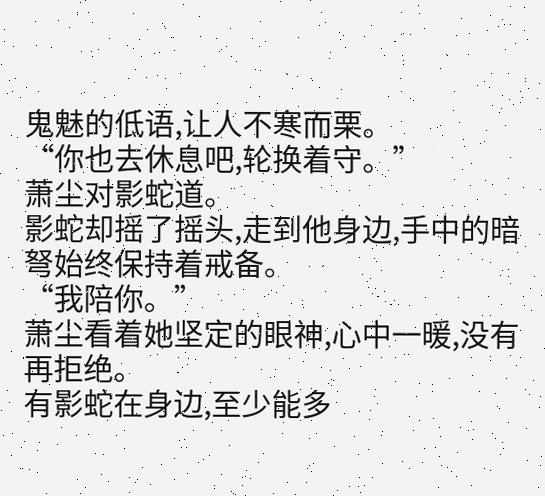鬼魅的低语,让人不寒而栗。
“你也去休息吧,轮换着守。”
萧尘对影蛇道。
影蛇却摇了摇头,走到他身边,手中的暗弩始终保持着戒备。
“我陪你。”
萧尘看着她坚定的眼神,心中一暖,没有再拒绝。
有影蛇在身边,至少能多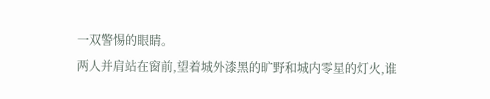一双警惕的眼睛。
两人并肩站在窗前,望着城外漆黑的旷野和城内零星的灯火,谁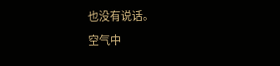也没有说话。
空气中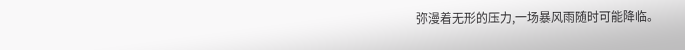弥漫着无形的压力,一场暴风雨随时可能降临。